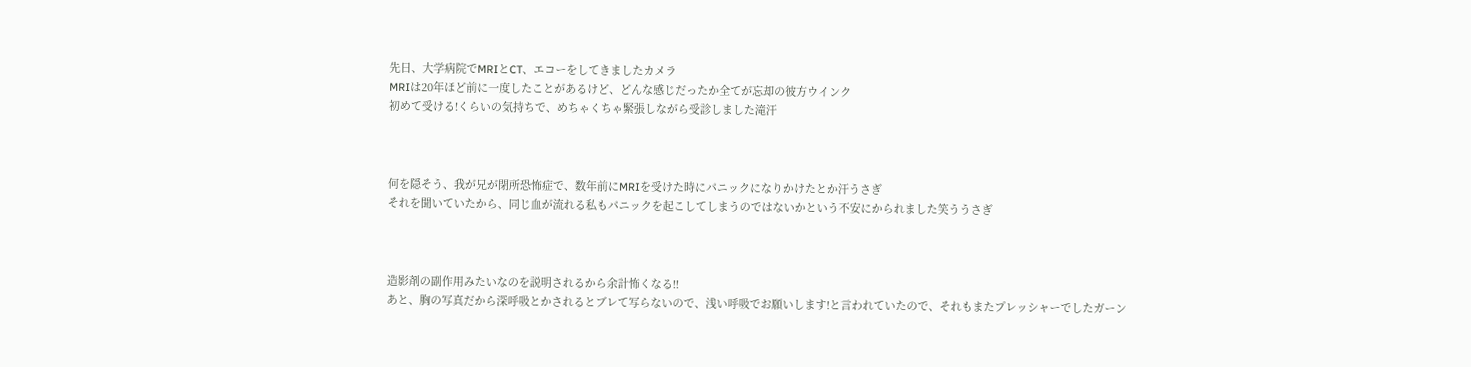先日、大学病院でMRIとCT、エコーをしてきましたカメラ
MRIは20年ほど前に一度したことがあるけど、どんな感じだったか全てが忘却の彼方ウインク
初めて受ける!くらいの気持ちで、めちゃくちゃ緊張しながら受診しました滝汗



何を隠そう、我が兄が閉所恐怖症で、数年前にMRIを受けた時にパニックになりかけたとか汗うさぎ
それを聞いていたから、同じ血が流れる私もパニックを起こしてしまうのではないかという不安にかられました笑ううさぎ



造影剤の副作用みたいなのを説明されるから余計怖くなる!!
あと、胸の写真だから深呼吸とかされるとブレて写らないので、浅い呼吸でお願いします!と言われていたので、それもまたプレッシャーでしたガーン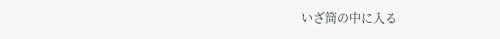いざ筒の中に入る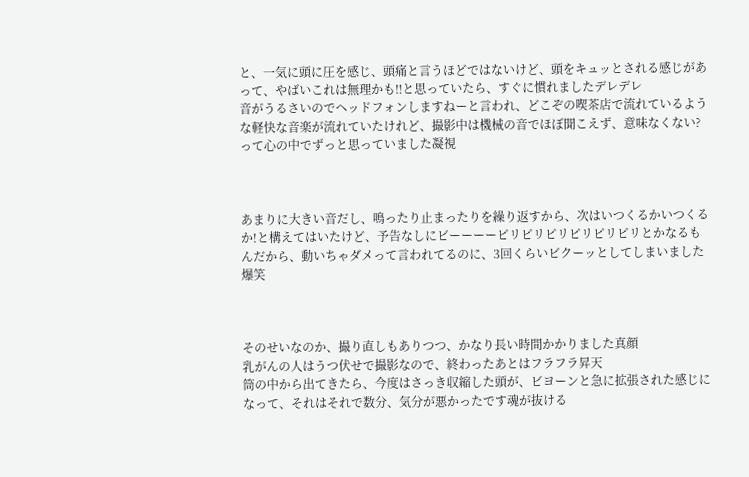と、一気に頭に圧を感じ、頭痛と言うほどではないけど、頭をキュッとされる感じがあって、やばいこれは無理かも‼と思っていたら、すぐに慣れましたデレデレ
音がうるさいのでヘッドフォンしますねーと言われ、どこぞの喫茶店で流れているような軽快な音楽が流れていたけれど、撮影中は機械の音でほぼ聞こえず、意味なくない?って心の中でずっと思っていました凝視



あまりに大きい音だし、鳴ったり止まったりを繰り返すから、次はいつくるかいつくるか!と構えてはいたけど、予告なしにビーーーーピリピリピリピリピリピリとかなるもんだから、動いちゃダメって言われてるのに、3回くらいビクーッとしてしまいました爆笑



そのせいなのか、撮り直しもありつつ、かなり長い時間かかりました真顔
乳がんの人はうつ伏せで撮影なので、終わったあとはフラフラ昇天
筒の中から出てきたら、今度はさっき収縮した頭が、ビヨーンと急に拡張された感じになって、それはそれで数分、気分が悪かったです魂が抜ける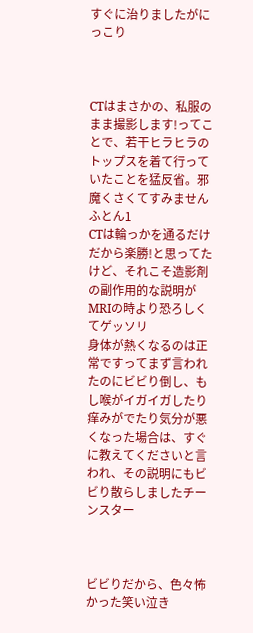すぐに治りましたがにっこり



CTはまさかの、私服のまま撮影します!ってことで、若干ヒラヒラのトップスを着て行っていたことを猛反省。邪魔くさくてすみませんふとん1
CTは輪っかを通るだけだから楽勝!と思ってたけど、それこそ造影剤の副作用的な説明がMRIの時より恐ろしくてゲッソリ
身体が熱くなるのは正常ですってまず言われたのにビビり倒し、もし喉がイガイガしたり痒みがでたり気分が悪くなった場合は、すぐに教えてくださいと言われ、その説明にもビビり散らしましたチーンスター



ビビりだから、色々怖かった笑い泣き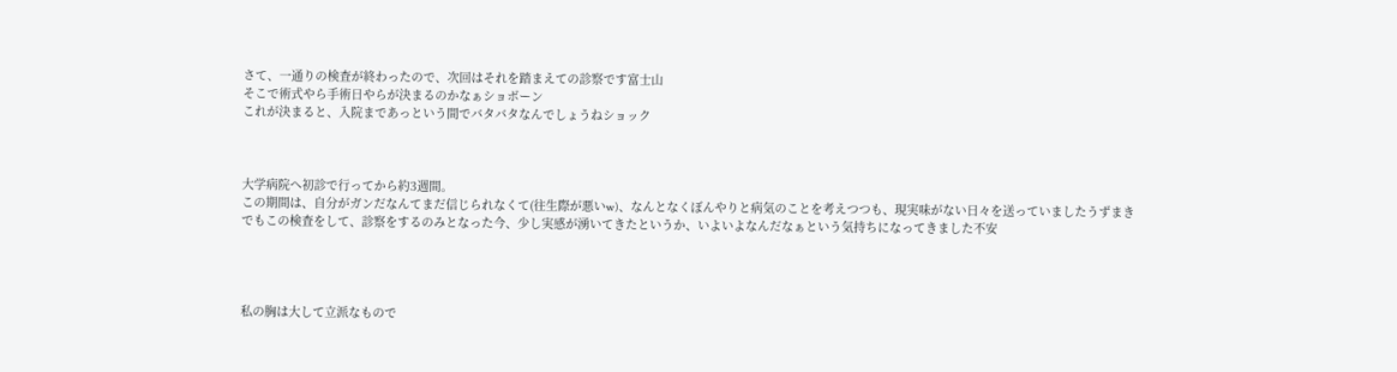さて、一通りの検査が終わったので、次回はそれを踏まえての診察です富士山
そこで術式やら手術日やらが決まるのかなぁショボーン
これが決まると、入院まであっという間でバタバタなんでしょうねショック



大学病院へ初診で行ってから約3週間。
この期間は、自分がガンだなんてまだ信じられなくて(往生際が悪いw)、なんとなくぼんやりと病気のことを考えつつも、現実味がない日々を送っていましたうずまき
でもこの検査をして、診察をするのみとなった今、少し実感が湧いてきたというか、いよいよなんだなぁという気持ちになってきました不安




私の胸は大して立派なもので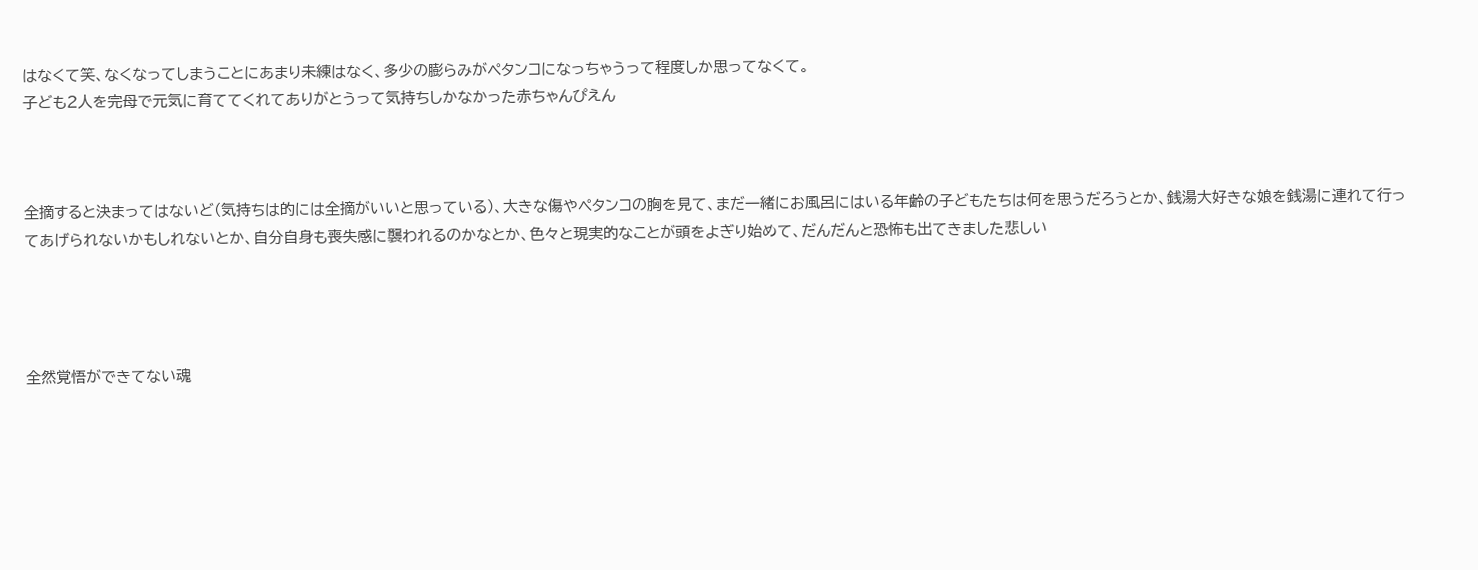はなくて笑、なくなってしまうことにあまり未練はなく、多少の膨らみがペタンコになっちゃうって程度しか思ってなくて。
子ども2人を完母で元気に育ててくれてありがとうって気持ちしかなかった赤ちゃんぴえん



全摘すると決まってはないど(気持ちは的には全摘がいいと思っている)、大きな傷やペタンコの胸を見て、まだ一緒にお風呂にはいる年齢の子どもたちは何を思うだろうとか、銭湯大好きな娘を銭湯に連れて行ってあげられないかもしれないとか、自分自身も喪失感に襲われるのかなとか、色々と現実的なことが頭をよぎり始めて、だんだんと恐怖も出てきました悲しい




全然覚悟ができてない魂